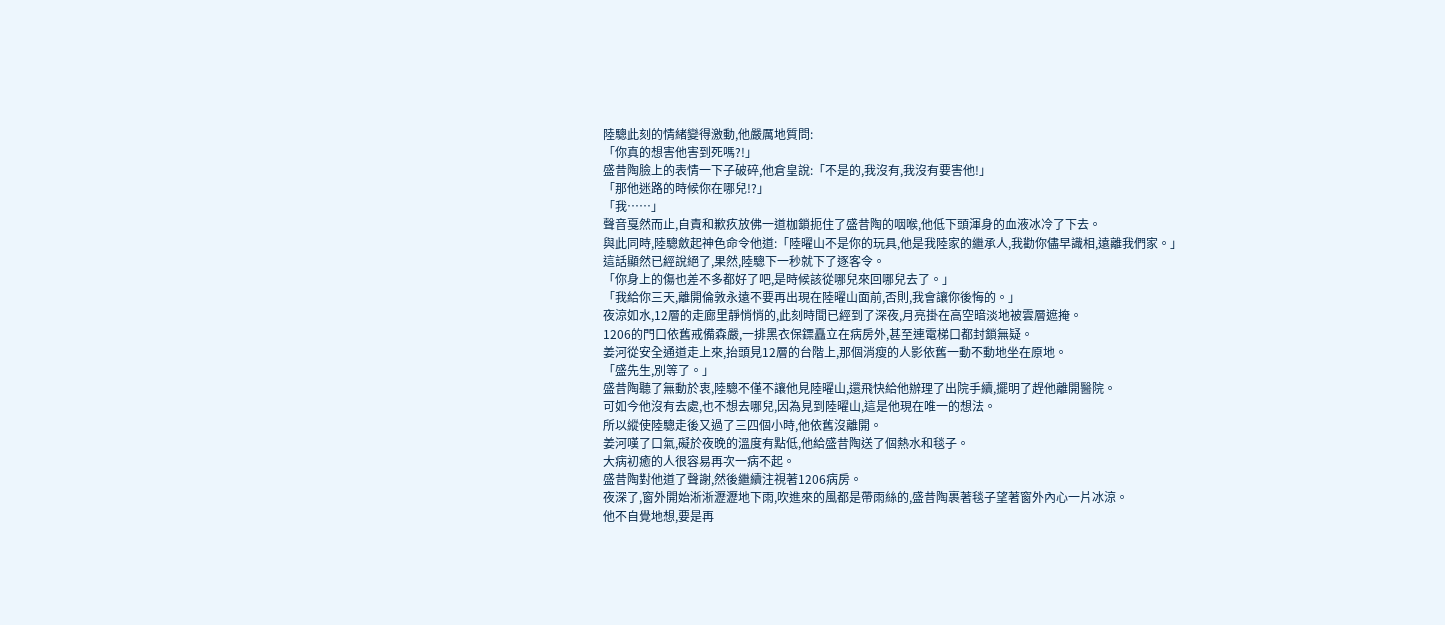陸驄此刻的情緒變得激動,他嚴厲地質問:
「你真的想害他害到死嗎?!」
盛昔陶臉上的表情一下子破碎,他倉皇說:「不是的,我沒有,我沒有要害他!」
「那他迷路的時候你在哪兒!?」
「我……」
聲音戛然而止,自責和歉疚放佛一道枷鎖扼住了盛昔陶的咽喉,他低下頭渾身的血液冰冷了下去。
與此同時,陸驄斂起神色命令他道:「陸曜山不是你的玩具,他是我陸家的繼承人,我勸你儘早識相,遠離我們家。」
這話顯然已經說絕了,果然,陸驄下一秒就下了逐客令。
「你身上的傷也差不多都好了吧,是時候該從哪兒來回哪兒去了。」
「我給你三天,離開倫敦永遠不要再出現在陸曜山面前,否則,我會讓你後悔的。」
夜涼如水,12層的走廊里靜悄悄的,此刻時間已經到了深夜,月亮掛在高空暗淡地被雲層遮掩。
1206的門口依舊戒備森嚴,一排黑衣保鏢矗立在病房外,甚至連電梯口都封鎖無疑。
姜河從安全通道走上來,抬頭見12層的台階上,那個消瘦的人影依舊一動不動地坐在原地。
「盛先生,別等了。」
盛昔陶聽了無動於衷,陸驄不僅不讓他見陸曜山,還飛快給他辦理了出院手續,擺明了趕他離開醫院。
可如今他沒有去處,也不想去哪兒,因為見到陸曜山,這是他現在唯一的想法。
所以縱使陸驄走後又過了三四個小時,他依舊沒離開。
姜河嘆了口氣,礙於夜晚的溫度有點低,他給盛昔陶送了個熱水和毯子。
大病初癒的人很容易再次一病不起。
盛昔陶對他道了聲謝,然後繼續注視著1206病房。
夜深了,窗外開始淅淅瀝瀝地下雨,吹進來的風都是帶雨絲的,盛昔陶裹著毯子望著窗外內心一片冰涼。
他不自覺地想,要是再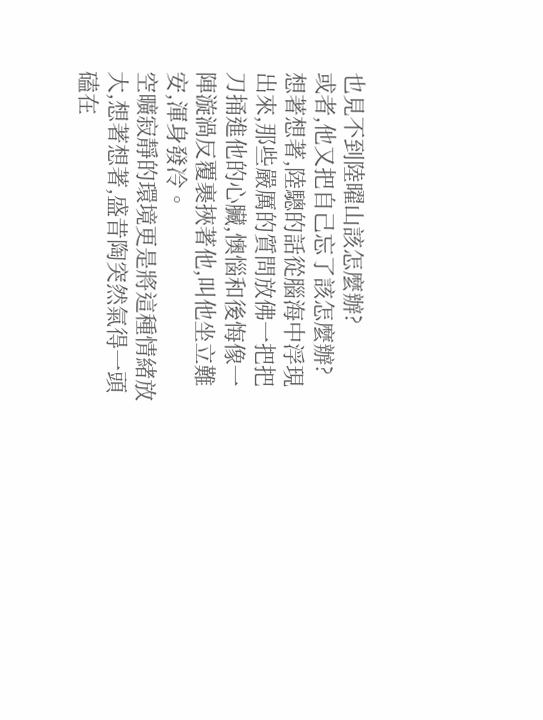也見不到陸曜山該怎麼辦?
或者,他又把自己忘了該怎麼辦?
想著想著,陸驄的話從腦海中浮現出來,那些嚴厲的質問放佛一把把刀捅進他的心臟,懊惱和後悔像一陣漩渦反覆裹挾著他,叫他坐立難安,渾身發冷。
空曠寂靜的環境更是將這種情緒放大,想著想著,盛昔陶突然氣得一頭磕在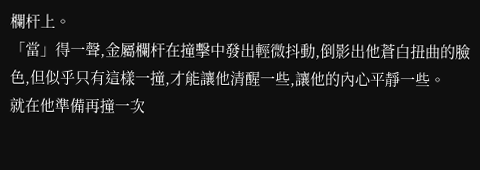欄杆上。
「當」得一聲,金屬欄杆在撞擊中發出輕微抖動,倒影出他蒼白扭曲的臉色,但似乎只有這樣一撞,才能讓他清醒一些,讓他的內心平靜一些。
就在他準備再撞一次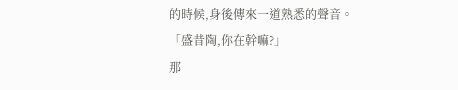的時候,身後傳來一道熟悉的聲音。
「盛昔陶,你在幹嘛?」
那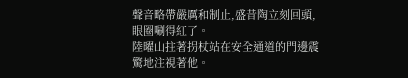聲音略帶嚴厲和制止,盛昔陶立刻回頭,眼圈唰得紅了。
陸曜山拄著拐杖站在安全通道的門邊震驚地注視著他。